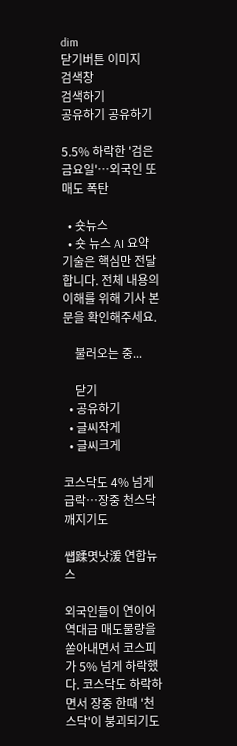dim
닫기버튼 이미지
검색창
검색하기
공유하기 공유하기

5.5% 하락한 '검은 금요일'…외국인 또 매도 폭탄

  • 숏뉴스
  • 숏 뉴스 AI 요약 기술은 핵심만 전달합니다. 전체 내용의 이해를 위해 기사 본문을 확인해주세요.

    불러오는 중...

    닫기
  • 공유하기
  • 글씨작게
  • 글씨크게

코스닥도 4% 넘게 급락…장중 천스닥 깨지기도

썝蹂몃낫湲 연합뉴스

외국인들이 연이어 역대급 매도물량을 쏟아내면서 코스피가 5% 넘게 하락했다. 코스닥도 하락하면서 장중 한때 '천스닥'이 붕괴되기도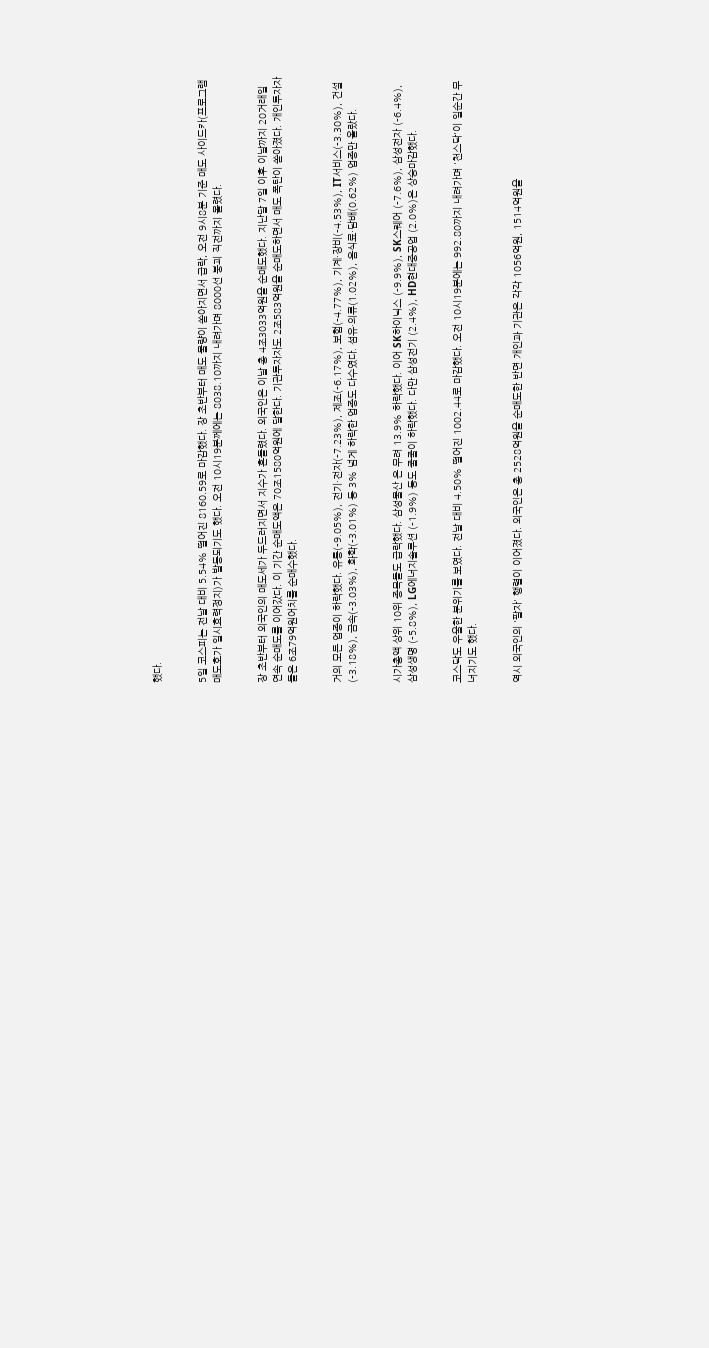했다.


5일 코스피는 전날 대비 5.54% 떨어진 8160.59로 마감했다. 장 초반부터 매도 물량이 쏟아지면서 급락, 오전 9시8분 기준 매도 사이드카(프로그램매도호가 일시효력정지)가 발동되기도 했다. 오전 10시19분께에는 8038.10까지 내려가며 8000선 붕괴 직전까지 몰렸다.


장 초반부터 외국인의 매도세가 두드러지면서 지수가 흔들렸다. 외국인은 이날 총 4조3033억원을 순매도했다. 지난달 7일 이후 이날까지 20거래일 연속 순매도를 이어갔다. 이 기간 순매도액은 70조1580억원에 달한다. 기관투자자도 2조583억원을 순매도하면서 매도 폭탄이 쏟아졌다. 개인투자자들은 6조79억원어치를 순매수했다.


거의 모든 업종이 하락했다. 유통(-9.05%), 전기·전자(-7.23%), 제조(-6.17%), 보험(-4.77%), 기계·장비(-4.53%), IT서비스(-3.30%), 건설(-3.18%), 금속(-3.03%), 화학(-3.01%) 등 3% 넘게 하락한 업종도 다수였다. 섬유·의류(1.02%), 음식료·담배(0.62%) 업종만 올랐다.


시가총액 상위 10위 종목들도 급락했다. 삼성물산 은 무려 13.9% 하락했다. 이어 SK하이닉스 (-9.9%), SK스퀘어 (-7.6%), 삼성전자 (-6.4%), 삼성생명 (-5.8%), LG에너지솔루션 (-1.9%) 등도 줄줄이 하락했다. 다만 삼성전기 (2.4%), HD현대중공업 (2.0%)은 상승마감했다.


코스닥도 우울한 분위기를 보였다. 전날 대비 4.50% 떨어진 1002.44로 마감했다. 오전 10시19분에는 992.80까지 내려가며 '천스닥'이 일순간 무너지기도 했다.


역시 외국인의 '팔자' 행렬이 이어졌다. 외국인은 총 2528억원을 순매도한 반면 개인과 기관은 각각 1056억원, 1514억원을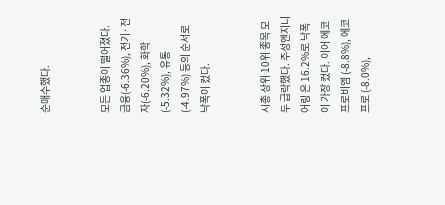순매수했다.


모든 업종이 떨어졌다. 금융(-6.36%), 전기·전자(-6.20%), 화학(-5.32%), 유통(-4.97%) 등의 순서로 낙폭이 컸다.


시총 상위 10위 종목 모두 급락했다. 주성엔지니어링 은 16.2%로 낙폭이 가장 컸다. 이어 에코프로비엠 (-8.8%), 에코프로 (-8.0%),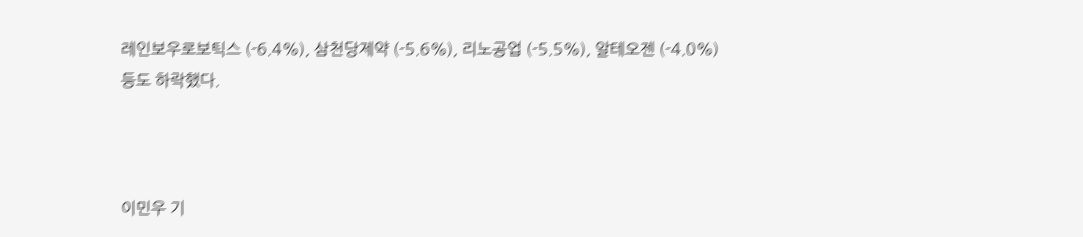레인보우로보틱스 (-6.4%), 삼천당제약 (-5.6%), 리노공업 (-5.5%), 알테오젠 (-4.0%) 등도 하락했다.



이민우 기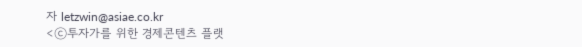자 letzwin@asiae.co.kr
<ⓒ투자가를 위한 경제콘텐츠 플랫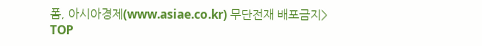폼, 아시아경제(www.asiae.co.kr) 무단전재 배포금지>
TOP